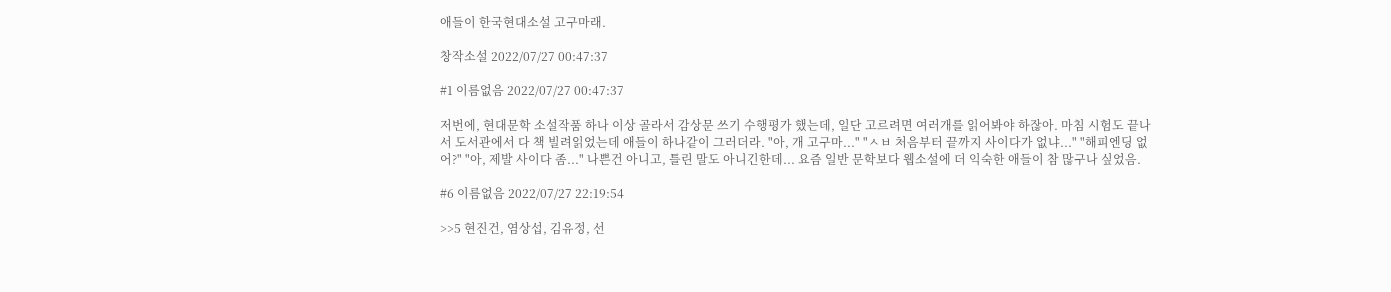애들이 한국현대소설 고구마래.

창작소설 2022/07/27 00:47:37

#1 이름없음 2022/07/27 00:47:37

저번에, 현대문학 소설작품 하나 이상 골라서 감상문 쓰기 수행평가 했는데, 일단 고르려면 여러개를 읽어봐야 하잖아. 마침 시험도 끝나서 도서관에서 다 책 빌려읽었는데 애들이 하나같이 그러더라. "아, 개 고구마..." "ㅅㅂ 처음부터 끝까지 사이다가 없냐..." "해피엔딩 없어?" "아, 제발 사이다 좀..." 나쁜건 아니고, 틀린 말도 아니긴한데... 요즘 일반 문학보다 웹소설에 더 익숙한 애들이 참 많구나 싶었음.

#6 이름없음 2022/07/27 22:19:54

>>5 현진건, 염상섭, 김유정, 선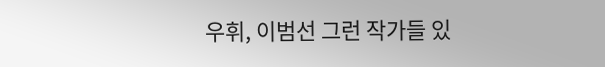우휘, 이범선 그런 작가들 있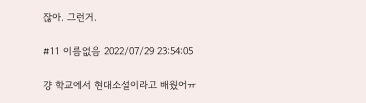잖아. 그런거.

#11 이름없음 2022/07/29 23:54:05

걍 학교에서 현대소설이라고 배웠어ㅠ